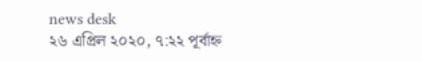news desk
২৬ এপ্রিল ২০২০, ৭:২২ পূর্বাহ্ন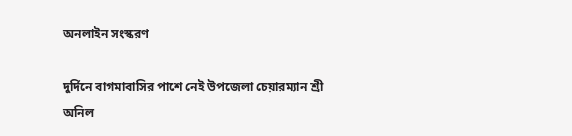অনলাইন সংস্করণ

দুর্দিনে বাগমাবাসির পাশে নেই উপজেলা চেয়ারম্যান শ্রী অনিল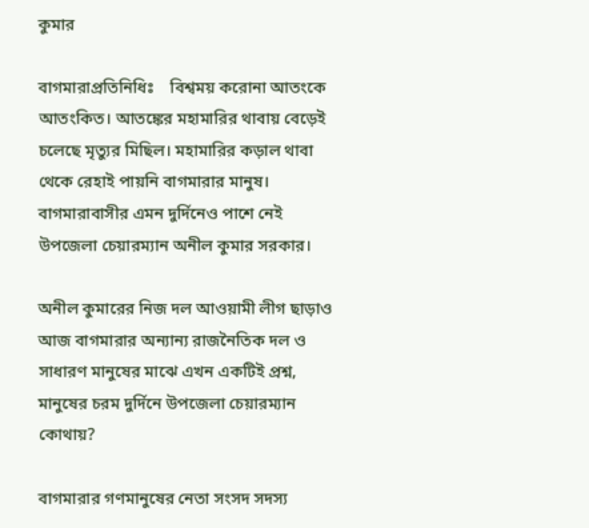কুমার

বাগমারাপ্রতিনিধিঃ    বিশ্বময় করোনা আতংকে আতংকিত। আতঙ্কের মহামারির থাবায় বেড়েই চলেছে মৃত্যুর মিছিল। মহামারির কড়াল থাবা থেকে রেহাই পায়নি বাগমারার মানুষ। বাগমারাবাসীর এমন দুর্দিনেও পাশে নেই উপজেলা চেয়ারম্যান অনীল কুমার সরকার।

অনীল কুমারের নিজ দল আওয়ামী লীগ ছাড়াও আজ বাগমারার অন্যান্য রাজনৈতিক দল ও সাধারণ মানুষের মাঝে এখন একটিই প্রশ্ন, মানুষের চরম দুর্দিনে উপজেলা চেয়ারম্যান কোথায়?

বাগমারার গণমানুষের নেতা সংসদ সদস্য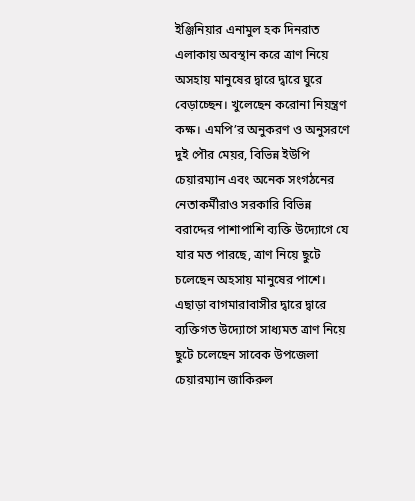ইঞ্জিনিয়ার এনামুল হক দিনরাত এলাকায় অবস্থান করে ত্রাণ নিয়ে অসহায় মানুষের দ্বারে দ্বারে ঘুরে বেড়াচ্ছেন। খুলেছেন করোনা নিয়ন্ত্রণ কক্ষ। এমপি’র অনুকরণ ও অনুসরণে দুই পৌর মেয়র, বিভিন্ন ইউপি চেয়ারম্যান এবং অনেক সংগঠনের নেতাকর্মীরাও সরকারি বিভিন্ন বরাদ্দের পাশাপাশি ব্যক্তি উদ্যোগে যে যার মত পারছে, ত্রাণ নিয়ে ছুটে চলেছেন অহসায় মানুষের পাশে। এছাড়া বাগমারাবাসীর দ্বারে দ্বারে ব্যক্তিগত উদ্যোগে সাধ্যমত ত্রাণ নিয়ে ছুটে চলেছেন সাবেক উপজেলা চেয়ারম্যান জাকিরুল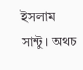ইসলাম সান্টু। অথচ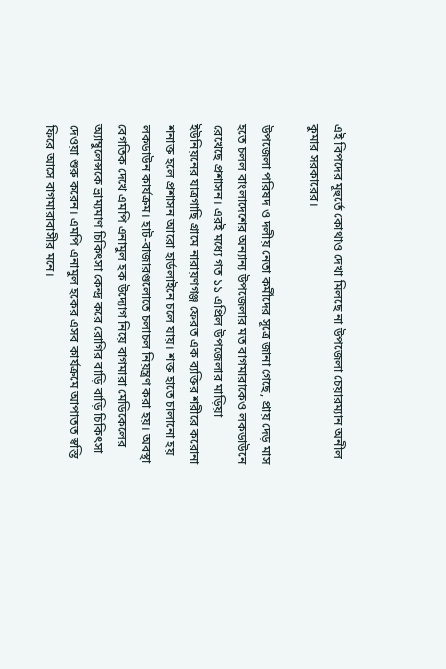এই বিপদের মূহুর্তে কোথাও দেখা মিলছে না উপজেলা চেয়ারম্যান অনীল কুমার সরকারের।

উপজেলা পরিষদ ও দলীয় নেতা কর্মীদের সূত্রে জানা গেছে, প্রায় দেড় মাস হতে চলল বাংলাদেশের অন্যান্য উপজেলার মত বাগমারাকেও লকডাউনে রেখেছে প্রশাসন। এরই মধ্যে গত ১১ এপ্রিল উপজেলার মাড়িয়া ইউনিয়নের যাত্রগাছি গ্রামে নারায়ণগঞ্জ ফেরত এক ব্যক্তির শরীরে করোনা শনাক্ত হলে প্রশাসন আরো হার্ডলাইনে চলে যায়। শক্ত হাতে চালানো হয় লকডাউন কার্যক্রম। হাট-বাজারগুলোতে চলাচল নিয়ন্ত্রণ করা হয়। অবস্থা বেগতিক দেখে এমপি এনামুল হক উদ্যোগ নিয়ে বাগমারা মেডিকেলের অ্যাম্বুলেন্সকে ভ্রাম্যমাণ চিকিৎসা কেন্দ্র করে রোগির বাড়ি বাড়ি চিকিৎসা দেওয়া শুরু করেন। এমপি এনামুল হকের এসব কার্যক্রমে আপাতত স্বস্তি ফিরে আসে বাগমারাবাসীর মনে।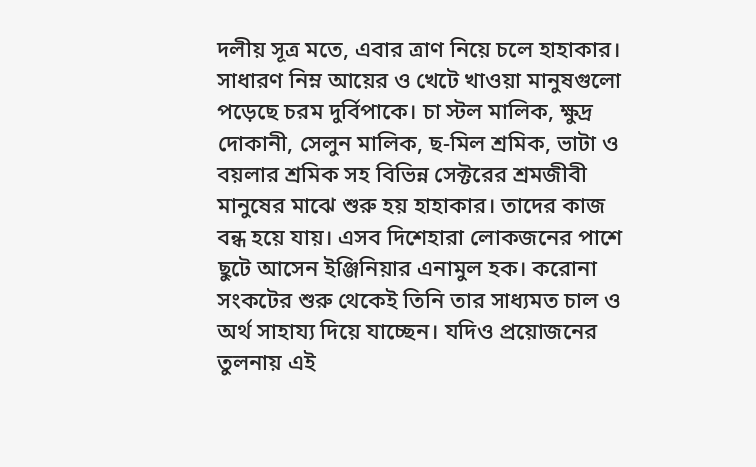দলীয় সূত্র মতে, এবার ত্রাণ নিয়ে চলে হাহাকার। সাধারণ নিম্ন আয়ের ও খেটে খাওয়া মানুষগুলো পড়েছে চরম দুর্বিপাকে। চা স্টল মালিক, ক্ষুদ্র দোকানী, সেলুন মালিক, ছ-মিল শ্রমিক, ভাটা ও বয়লার শ্রমিক সহ বিভিন্ন সেক্টরের শ্রমজীবী মানুষের মাঝে শুরু হয় হাহাকার। তাদের কাজ বন্ধ হয়ে যায়। এসব দিশেহারা লোকজনের পাশে ছুটে আসেন ইঞ্জিনিয়ার এনামুল হক। করোনা সংকটের শুরু থেকেই তিনি তার সাধ্যমত চাল ও অর্থ সাহায্য দিয়ে যাচ্ছেন। যদিও প্রয়োজনের তুলনায় এই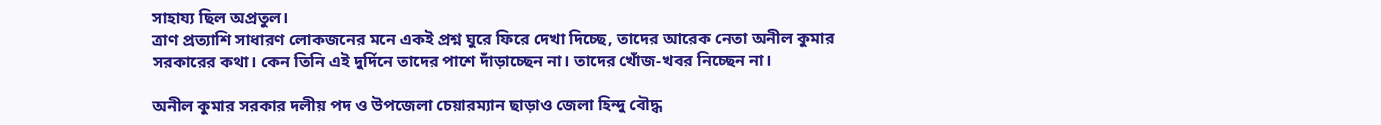সাহায্য ছিল অপ্রতুল।
ত্রাণ প্রত্যাশি সাধারণ লোকজনের মনে একই প্রশ্ন ঘুরে ফিরে দেখা দিচ্ছে, তাদের আরেক নেতা অনীল কুমার সরকারের কথা। কেন তিনি এই দুর্দিনে তাদের পাশে দাঁড়াচ্ছেন না। তাদের খোঁজ-খবর নিচ্ছেন না।

অনীল কুমার সরকার দলীয় পদ ও উপজেলা চেয়ারম্যান ছাড়াও জেলা হিন্দু বৌদ্ধ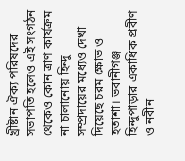খ্রীষ্টান ঐক্য পরিষদের সভাপতি হলেও এই সংগঠন থেকেও কোন ত্রাণ কার্যক্রম না চালানোয় হিন্দু সম্প্রদায়ের মধ্যেও দেখা দিয়েছে চরম ক্ষোভ ও হতাশা। ভবানীগঞ্জ হিন্দুপাড়ার একাধিক প্রবীণ ও নবীন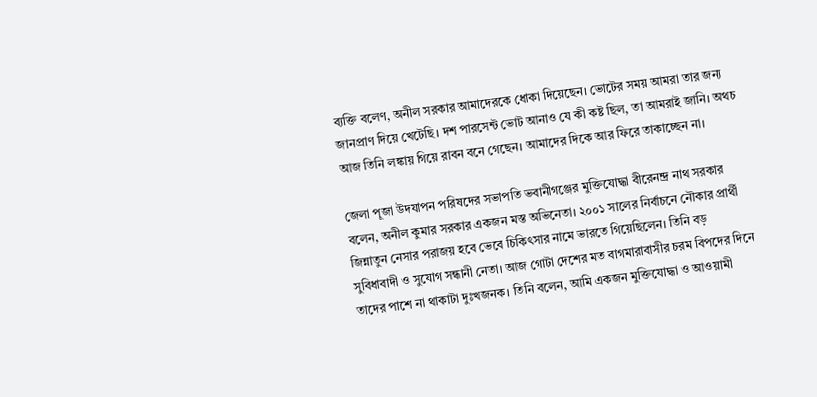ব্যক্তি বলেণ, অনীল সরকার আমাদেরকে ধোকা দিয়েছেন। ভোটের সময় আমরা তার জন্য জানপ্রাণ দিয়ে খেটেছি। দশ পারসেন্ট ভোট আনাও যে কী কষ্ট ছিল, তা আমরাই জানি। অথচ আজ তিনি লঙ্কায় গিয়ে রাবন বনে গেছেন। আমাদের দিকে আর ফিরে তাকাচ্ছেন না।

জেলা পূজা উদযাপন পরিষদের সভাপতি ভবানীগঞ্জের মুক্তিযোদ্ধা বীরেনন্দ্র নাথ সরকার বলেন, অনীল কুমার সরকার একজন মস্ত অভিনেতা। ২০০১ সালের নির্বাচনে নৌকার প্রার্থী জিন্নাতুন নেসার পরাজয় হবে ভেবে চিকিৎসার নামে ভারতে গিয়েছিলেন। তিনি বড় সুবিধাবাদী ও সুযোগ সন্ধানী নেতা। আজ গোটা দেশের মত বাগমারাবাসীর চরম বিপদের দিনে তাদের পাশে না থাকাটা দুঃখজনক। তিনি বলেন, আমি একজন মুক্তিযোদ্ধা ও আওয়ামী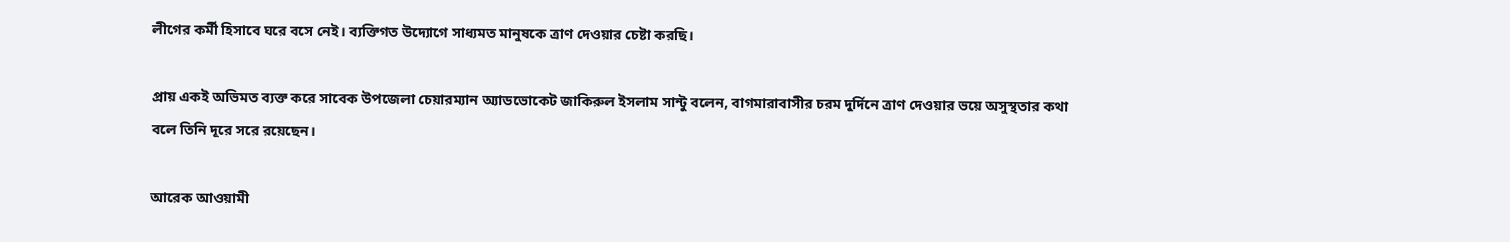লীগের কর্মী হিসাবে ঘরে বসে নেই। ব্যক্তিগত উদ্যোগে সাধ্যমত মানুষকে ত্রাণ দেওয়ার চেষ্টা করছি।

প্রায় একই অভিমত ব্যক্ত করে সাবেক উপজেলা চেয়ারম্যান অ্যাডভোকেট জাকিরুল ইসলাম সান্টু বলেন, বাগমারাবাসীর চরম দুর্দিনে ত্রাণ দেওয়ার ভয়ে অসুস্থতার কথা বলে তিনি দূরে সরে রয়েছেন।

আরেক আওয়ামী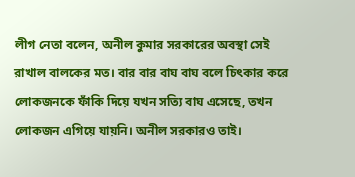লীগ নেতা বলেন, অনীল কুমার সরকারের অবস্থা সেই রাখাল বালকের মত। বার বার বাঘ বাঘ বলে চিৎকার করে লোকজনকে ফাঁকি দিয়ে যখন সত্যি বাঘ এসেছে, তখন লোকজন এগিয়ে যায়নি। অনীল সরকারও তাই।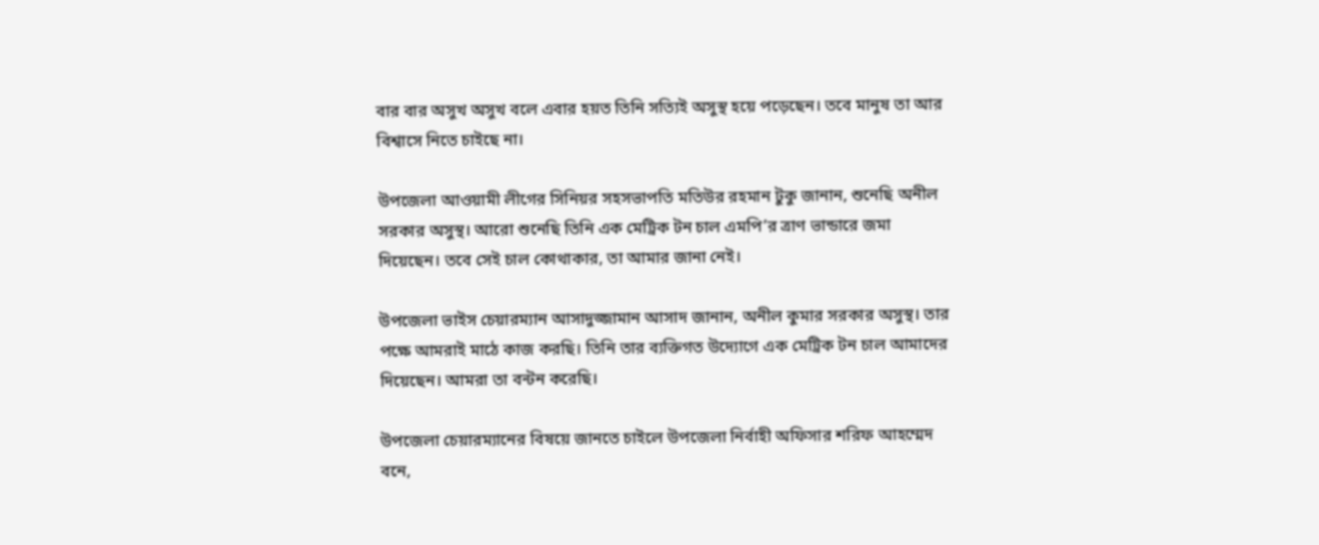বার বার অসুখ অসুখ বলে এবার হয়ত তিনি সত্যিই অসুস্থ হয়ে পড়েছেন। তবে মানুষ তা আর বিশ্বাসে নিতে চাইছে না।

উপজেলা আওয়ামী লীগের সিনিয়র সহসভাপতি মতিউর রহমান টুকু জানান, শুনেছি অনীল সরকার অসুস্থ। আরো শুনেছি তিনি এক মেট্রিক টন চাল এমপি’র ত্রাণ ভান্ডারে জমা দিয়েছেন। তবে সেই চাল কোথাকার, তা আমার জানা নেই।

উপজেলা ভাইস চেয়ারম্যান আসাদুজ্জামান আসাদ জানান, অনীল কুমার সরকার অসুস্থ। তার পক্ষে আমরাই মাঠে কাজ করছি। তিনি তার ব্যক্তিগত উদ্যোগে এক মেট্রিক টন চাল আমাদের দিয়েছেন। আমরা তা বন্টন করেছি।

উপজেলা চেয়ারম্যানের বিষয়ে জানতে চাইলে উপজেলা নির্বাহী অফিসার শরিফ আহম্মেদ বনে,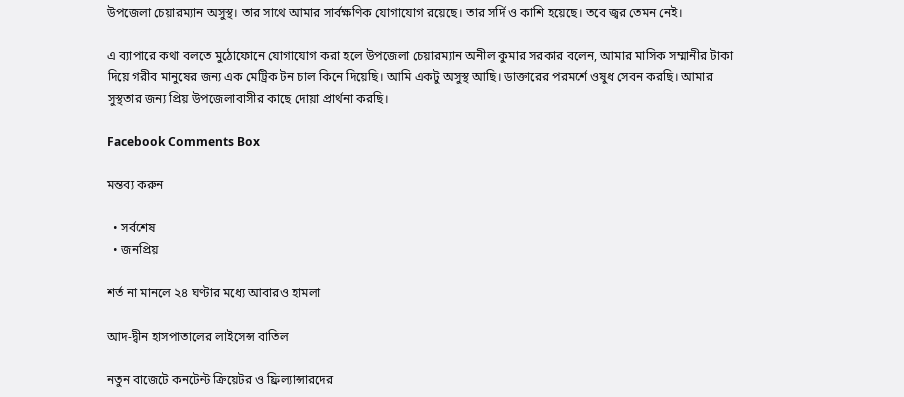উপজেলা চেয়ারম্যান অসুস্থ। তার সাথে আমার সার্বক্ষণিক যোগাযোগ রয়েছে। তার সর্দি ও কাশি হয়েছে। তবে জ্বর তেমন নেই।

এ ব্যাপারে কথা বলতে মুঠোফোনে যোগাযোগ করা হলে উপজেলা চেয়ারম্যান অনীল কুমার সরকার বলেন, আমার মাসিক সম্মানীর টাকা দিয়ে গরীব মানুষের জন্য এক মেট্রিক টন চাল কিনে দিয়েছি। আমি একটু অসুস্থ আছি। ডাক্তারের পরমর্শে ওষুধ সেবন করছি। আমার সুস্থতার জন্য প্রিয় উপজেলাবাসীর কাছে দোয়া প্রার্থনা করছি।

Facebook Comments Box

মন্তব্য করুন

  • সর্বশেষ
  • জনপ্রিয়

শর্ত না মানলে ২৪ ঘণ্টার মধ্যে আবারও হামলা

আদ-দ্বীন হাসপাতালের লাইসেন্স বাতিল

নতুন বাজেটে কনটেন্ট ক্রিয়েটর ও ফ্রিল্যান্সারদের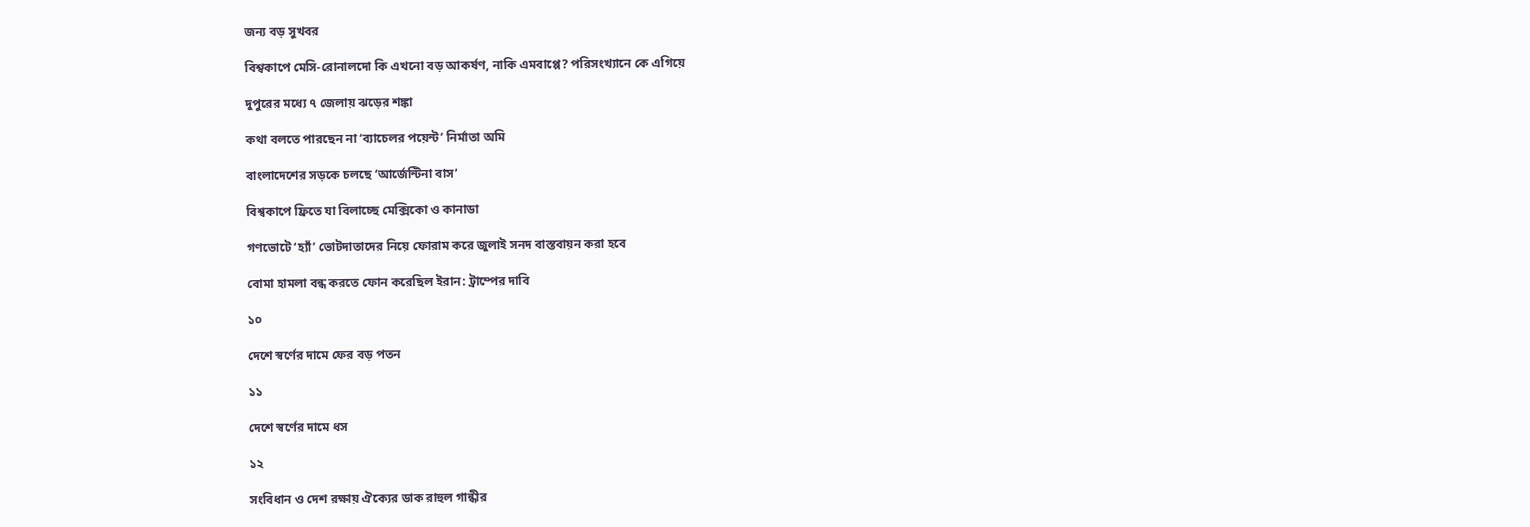জন্য বড় সুখবর

বিশ্বকাপে মেসি-রোনালদো কি এখনো বড় আকর্ষণ, নাকি এমবাপ্পে? পরিসংখ্যানে কে এগিয়ে

দুপুরের মধ্যে ৭ জেলায় ঝড়ের শঙ্কা

কথা বলতে পারছেন না ‘ব্যাচেলর পয়েন্ট’ নির্মাতা অমি

বাংলাদেশের সড়কে চলছে ‘আর্জেন্টিনা বাস’

বিশ্বকাপে ফ্রিতে যা বিলাচ্ছে মেক্সিকো ও কানাডা

গণভোটে ‘হ্যাঁ’ ভোটদাতাদের নিয়ে ফোরাম করে জুলাই সনদ বাস্তবায়ন করা হবে

বোমা হামলা বন্ধ করতে ফোন করেছিল ইরান: ট্রাম্পের দাবি

১০

দেশে স্বর্ণের দামে ফের বড় পতন

১১

দেশে স্বর্ণের দামে ধস

১২

সংবিধান ও দেশ রক্ষায় ঐক্যের ডাক রাহুল গান্ধীর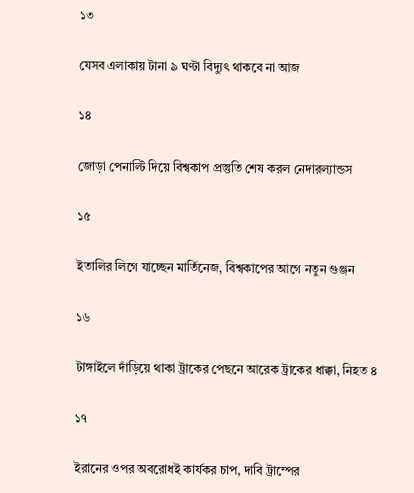১৩

যেসব এলাকায় টানা ৯ ঘণ্টা বিদ্যুৎ থাকবে না আজ

১৪

জোড়া পেনাল্টি দিয়ে বিশ্বকাপ প্রস্তুতি শেষ করল নেদারল্যান্ডস

১৫

ইতালির লিগে যাচ্ছেন মার্তিনেজ, বিশ্বকাপের আগে নতুন গুঞ্জন

১৬

টাঙ্গাইলে দাঁড়িয়ে থাকা ট্রাকের পেছনে আরেক ট্রাকের ধাক্কা, নিহত ৪

১৭

ইরানের ওপর অবরোধই কার্যকর চাপ, দাবি ট্রাম্পের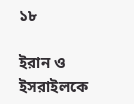১৮

ইরান ও ইসরাইলকে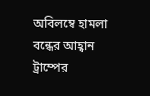অবিলম্বে হামলা বন্ধের আহ্বান ট্রাম্পের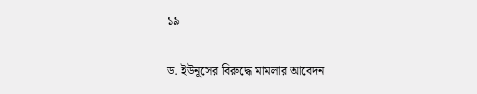১৯

ড. ইউনূসের বিরুদ্ধে মামলার আবেদন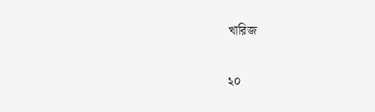খারিজ

২০